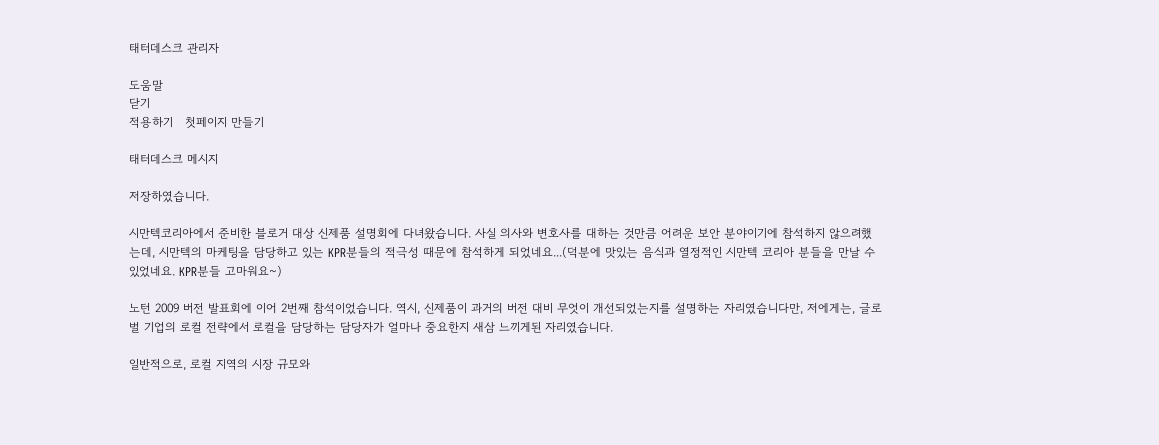태터데스크 관리자

도움말
닫기
적용하기   첫페이지 만들기

태터데스크 메시지

저장하였습니다.

시만텍코리아에서 준비한 블로거 대상 신제품 설명회에 다녀왔습니다. 사실 의사와 변호사를 대하는 것만큼 어려운 보안 분야이기에 참석하지 않으려했는데, 시만텍의 마케팅을 담당하고 있는 KPR분들의 적극성 때문에 참석하게 되었네요...(덕분에 맛있는 음식과 열정적인 시만텍 코리아 분들을 만날 수 있었네요. KPR분들 고마워요~)

노턴 2009 버전 발표회에 이어 2번째 참석이었습니다. 역시, 신제품이 과거의 버전 대비 무엇이 개선되었는지를 설명하는 자리였습니다만, 저에게는, 글로벌 기업의 로컬 전략에서 로컬을 담당하는 담당자가 얼마나 중요한지 새삼 느끼게된 자리였습니다.

일반적으로, 로컬 지역의 시장 규모와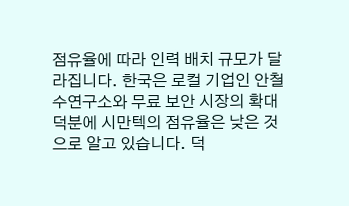점유율에 따라 인력 배치 규모가 달라집니다. 한국은 로컬 기업인 안철수연구소와 무료 보안 시장의 확대 덕분에 시만텍의 점유율은 낮은 것으로 알고 있습니다. 덕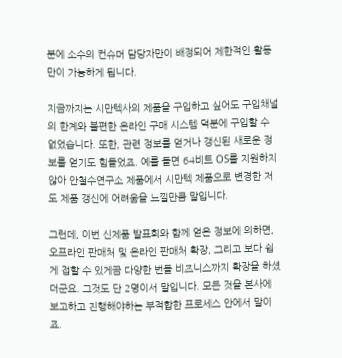분에 소수의 컨슈머 담당자만이 배정되어 제한적인 활동만이 가능하게 됩니다.

지금까지는 시만텍사의 제품을 구입하고 싶어도 구입채널의 한계와 불편한 온라인 구매 시스템 덕분에 구입할 수 없었습니다. 또한, 관련 정보를 얻거나 갱신된 새로운 정보를 얻기도 힘들었죠. 예를 들면 64비트 OS를 지원하지 않아 안철수연구소 제품에서 시만텍 제품으로 변경한 저도 제품 갱신에 어려움을 느낄만큼 말입니다.

그런데, 이번 신제품 발표회와 함께 얻은 정보에 의하면, 오프라인 판매처 및 온라인 판매처 확장, 그리고 보다 쉽게 접할 수 있게끔 다양한 번들 비즈니스까지 확장을 하셨더군요. 그것도 단 2명이서 말입니다. 모든 것을 본사에 보고하고 진행해야하는 부적합한 프로세스 안에서 말이죠.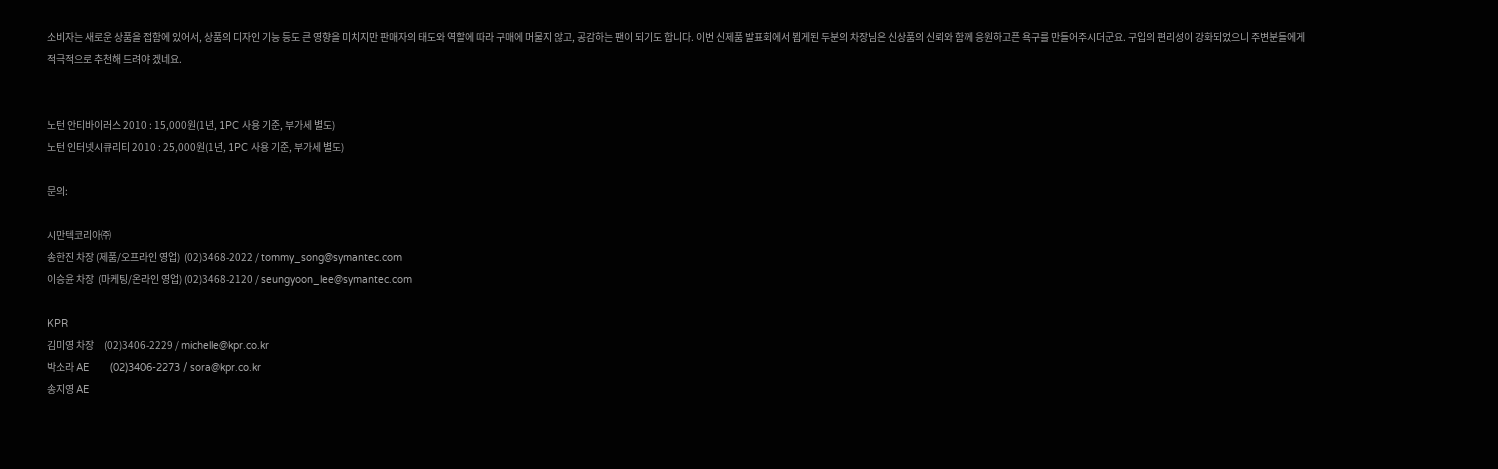소비자는 새로운 상품을 접함에 있어서, 상품의 디자인 기능 등도 큰 영향을 미치지만 판매자의 태도와 역할에 따라 구매에 머물지 않고, 공감하는 팬이 되기도 합니다. 이번 신제품 발표회에서 뵙게된 두분의 차장님은 신상품의 신뢰와 함께 응원하고픈 욕구를 만들어주시더군요. 구입의 편리성이 강화되었으니 주변분들에게 적극적으로 추천해 드려야 겠네요.


노턴 안티바이러스 2010 : 15,000원(1년, 1PC 사용 기준, 부가세 별도)
노턴 인터넷시큐리티 2010 : 25,000원(1년, 1PC 사용 기준, 부가세 별도)

문의:

시만텍코리아㈜
송한진 차장 (제품/오프라인 영업)  (02)3468-2022 / tommy_song@symantec.com
이승윤 차장  (마케팅/온라인 영업) (02)3468-2120 / seungyoon_lee@symantec.com

KPR
김미영 차장     (02)3406-2229 / michelle@kpr.co.kr
박소라 AE       (02)3406-2273 / sora@kpr.co.kr
송지영 AE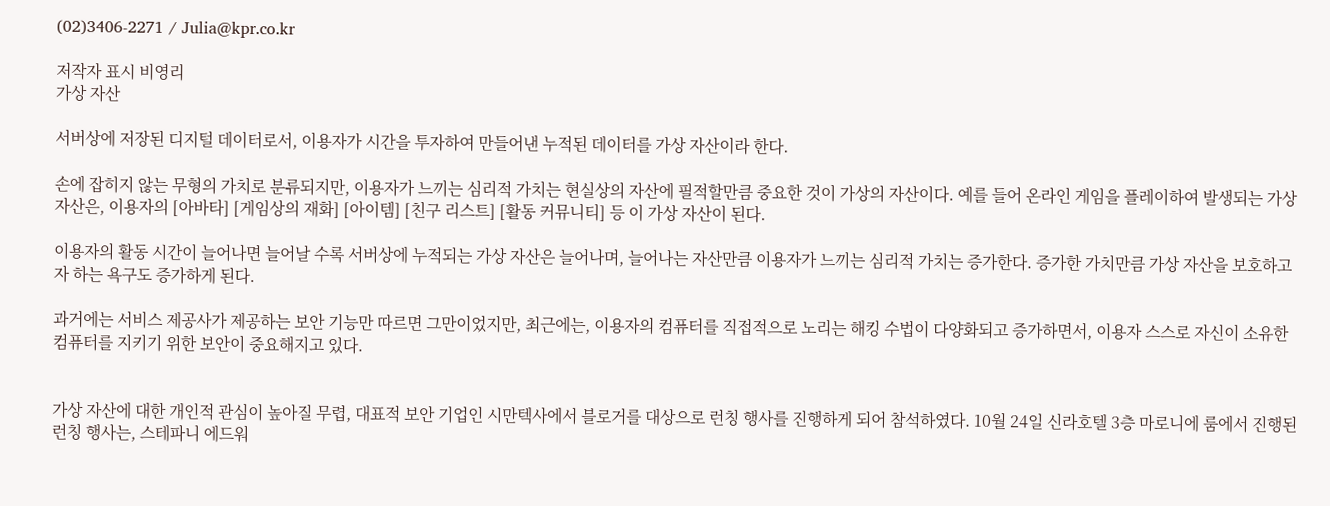(02)3406-2271 / Julia@kpr.co.kr

저작자 표시 비영리
가상 자산

서버상에 저장된 디지털 데이터로서, 이용자가 시간을 투자하여 만들어낸 누적된 데이터를 가상 자산이라 한다.

손에 잡히지 않는 무형의 가치로 분류되지만, 이용자가 느끼는 심리적 가치는 현실상의 자산에 필적할만큼 중요한 것이 가상의 자산이다. 예를 들어 온라인 게임을 플레이하여 발생되는 가상 자산은, 이용자의 [아바타] [게임상의 재화] [아이템] [친구 리스트] [활동 커뮤니티] 등 이 가상 자산이 된다.

이용자의 활동 시간이 늘어나면 늘어날 수록 서버상에 누적되는 가상 자산은 늘어나며, 늘어나는 자산만큼 이용자가 느끼는 심리적 가치는 증가한다. 증가한 가치만큼 가상 자산을 보호하고자 하는 욕구도 증가하게 된다.

과거에는 서비스 제공사가 제공하는 보안 기능만 따르면 그만이었지만, 최근에는, 이용자의 컴퓨터를 직접적으로 노리는 해킹 수법이 다양화되고 증가하면서, 이용자 스스로 자신이 소유한 컴퓨터를 지키기 위한 보안이 중요해지고 있다.


가상 자산에 대한 개인적 관심이 높아질 무렵, 대표적 보안 기업인 시만텍사에서 블로거를 대상으로 런칭 행사를 진행하게 되어 참석하였다. 10월 24일 신라호텔 3층 마로니에 룸에서 진행된 런칭 행사는, 스테파니 에드워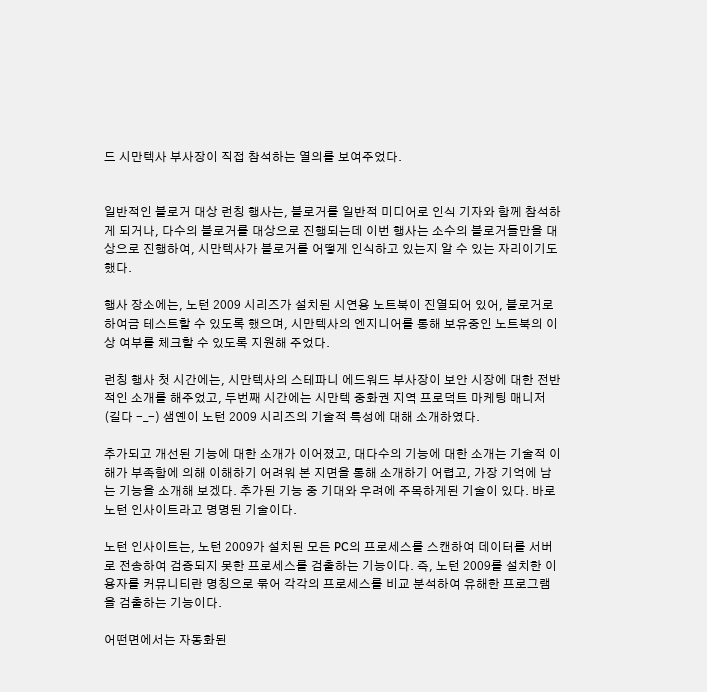드 시만텍사 부사장이 직접 참석하는 열의를 보여주었다.


일반적인 블로거 대상 런칭 행사는, 블로거를 일반적 미디어로 인식 기자와 함께 참석하게 되거나, 다수의 블로거를 대상으로 진행되는데 이번 행사는 소수의 블로거들만을 대상으로 진행하여, 시만텍사가 블로거를 어떻게 인식하고 있는지 알 수 있는 자리이기도 했다.

행사 장소에는, 노턴 2009 시리즈가 설치된 시연용 노트북이 진열되어 있어, 블로거로 하여금 테스트할 수 있도록 했으며, 시만텍사의 엔지니어를 통해 보유중인 노트북의 이상 여부를 체크할 수 있도록 지원해 주었다.

런칭 행사 첫 시간에는, 시만텍사의 스테파니 에드워드 부사장이 보안 시장에 대한 전반적인 소개를 해주었고, 두번째 시간에는 시만텍 중화권 지역 프로덕트 마케팅 매니저(길다 -_-) 샘옌이 노턴 2009 시리즈의 기술적 특성에 대해 소개하였다.

추가되고 개선된 기능에 대한 소개가 이어졌고, 대다수의 기능에 대한 소개는 기술적 이해가 부족함에 의해 이해하기 어려워 본 지면을 통해 소개하기 어렵고, 가장 기억에 남는 기능을 소개해 보겠다. 추가된 기능 중 기대와 우려에 주목하게된 기술이 있다. 바로 노턴 인사이트라고 명명된 기술이다.

노턴 인사이트는, 노턴 2009가 설치된 모든 PC의 프로세스를 스캔하여 데이터를 서버로 전송하여 검증되지 못한 프로세스를 검출하는 기능이다. 즉, 노턴 2009를 설치한 이용자를 커뮤니티란 명칭으로 묶어 각각의 프로세스를 비교 분석하여 유해한 프로그램을 검출하는 기능이다.

어떤면에서는 자동화된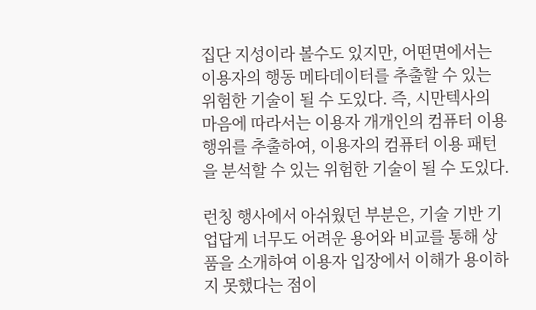집단 지성이라 볼수도 있지만, 어떤면에서는 이용자의 행동 메타데이터를 추출할 수 있는 위험한 기술이 될 수 도있다. 즉, 시만텍사의 마음에 따라서는 이용자 개개인의 컴퓨터 이용 행위를 추출하여, 이용자의 컴퓨터 이용 패턴을 분석할 수 있는 위험한 기술이 될 수 도있다.

런칭 행사에서 아쉬웠던 부분은, 기술 기반 기업답게 너무도 어려운 용어와 비교를 통해 상품을 소개하여 이용자 입장에서 이해가 용이하지 못했다는 점이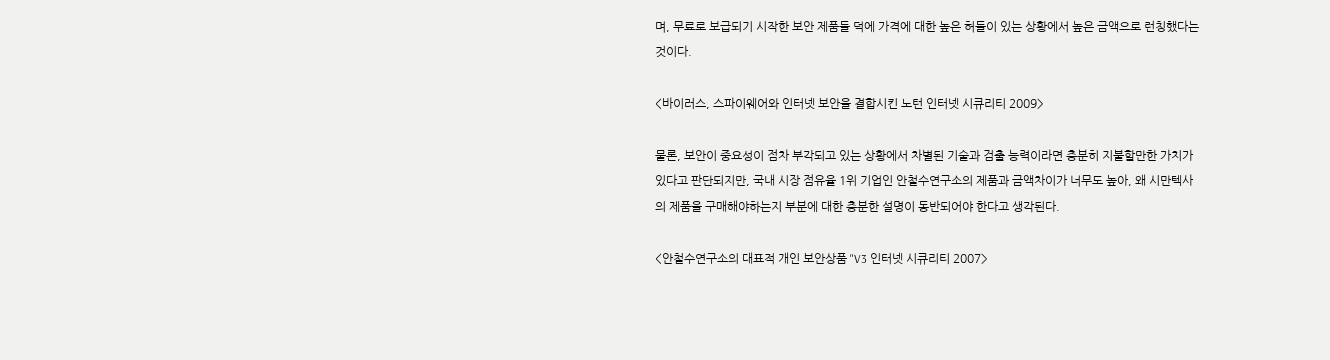며, 무료로 보급되기 시작한 보안 제품들 덕에 가격에 대한 높은 허들이 있는 상황에서 높은 금액으로 런칭했다는 것이다.

<바이러스, 스파이웨어와 인터넷 보안을 결합시킨 노턴 인터넷 시큐리티 2009>

물론, 보안이 중요성이 점차 부각되고 있는 상황에서 차별된 기술과 검출 능력이라면 충분히 지불할만한 가치가 있다고 판단되지만, 국내 시장 점유율 1위 기업인 안철수연구소의 제품과 금액차이가 너무도 높아, 왜 시만텍사의 제품을 구매해야하는지 부분에 대한 충분한 설명이 동반되어야 한다고 생각된다.

<안철수연구소의 대표적 개인 보안상품 "V3 인터넷 시큐리티 2007>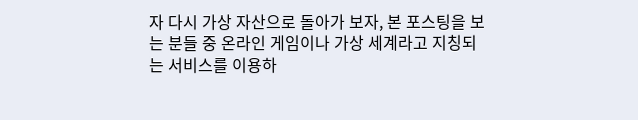자 다시 가상 자산으로 돌아가 보자, 본 포스팅을 보는 분들 중 온라인 게임이나 가상 세계라고 지칭되는 서비스를 이용하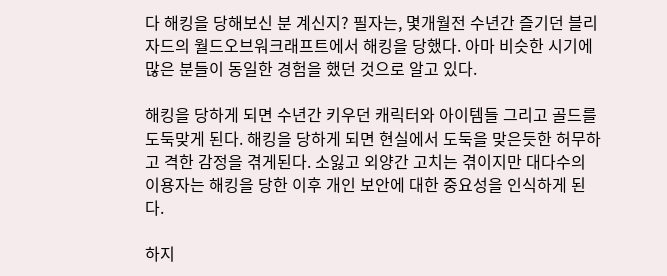다 해킹을 당해보신 분 계신지? 필자는, 몇개월전 수년간 즐기던 블리자드의 월드오브워크래프트에서 해킹을 당했다. 아마 비슷한 시기에 많은 분들이 동일한 경험을 했던 것으로 알고 있다.

해킹을 당하게 되면 수년간 키우던 캐릭터와 아이템들 그리고 골드를 도둑맞게 된다. 해킹을 당하게 되면 현실에서 도둑을 맞은듯한 허무하고 격한 감정을 겪게된다. 소잃고 외양간 고치는 겪이지만 대다수의 이용자는 해킹을 당한 이후 개인 보안에 대한 중요성을 인식하게 된다.

하지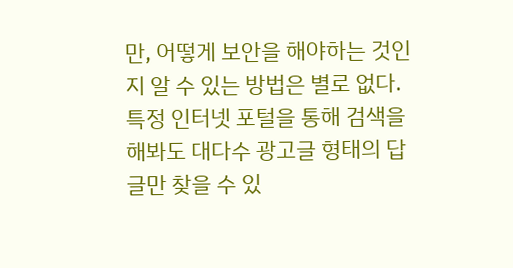만, 어떻게 보안을 해야하는 것인지 알 수 있는 방법은 별로 없다. 특정 인터넷 포털을 통해 검색을 해봐도 대다수 광고글 형태의 답글만 찾을 수 있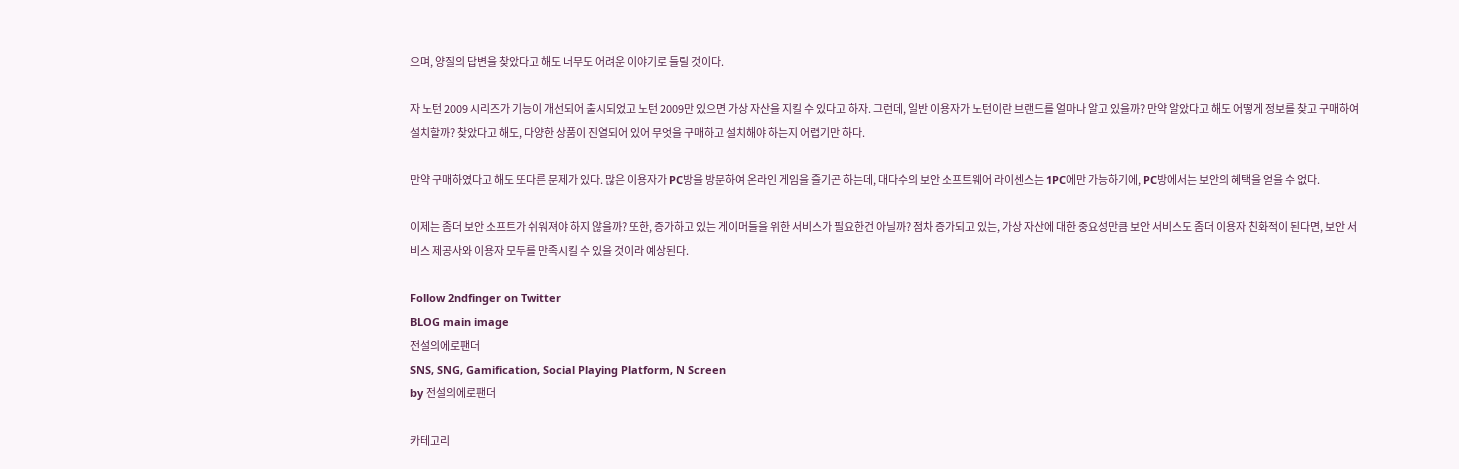으며, 양질의 답변을 찾았다고 해도 너무도 어려운 이야기로 들릴 것이다.

자 노턴 2009 시리즈가 기능이 개선되어 출시되었고 노턴 2009만 있으면 가상 자산을 지킬 수 있다고 하자. 그런데, 일반 이용자가 노턴이란 브랜드를 얼마나 알고 있을까? 만약 알았다고 해도 어떻게 정보를 찾고 구매하여 설치할까? 찾았다고 해도, 다양한 상품이 진열되어 있어 무엇을 구매하고 설치해야 하는지 어렵기만 하다.

만약 구매하였다고 해도 또다른 문제가 있다. 많은 이용자가 PC방을 방문하여 온라인 게임을 즐기곤 하는데, 대다수의 보안 소프트웨어 라이센스는 1PC에만 가능하기에, PC방에서는 보안의 혜택을 얻을 수 없다.

이제는 좀더 보안 소프트가 쉬워져야 하지 않을까? 또한, 증가하고 있는 게이머들을 위한 서비스가 필요한건 아닐까? 점차 증가되고 있는, 가상 자산에 대한 중요성만큼 보안 서비스도 좀더 이용자 친화적이 된다면, 보안 서비스 제공사와 이용자 모두를 만족시킬 수 있을 것이라 예상된다.

Follow 2ndfinger on Twitter
BLOG main image
전설의에로팬더
SNS, SNG, Gamification, Social Playing Platform, N Screen
by 전설의에로팬더

카테고리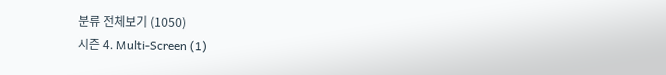분류 전체보기 (1050)
시즌 4. Multi-Screen (1)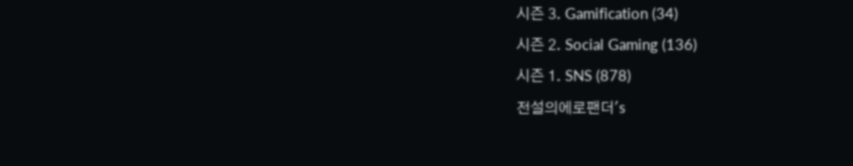시즌 3. Gamification (34)
시즌 2. Social Gaming (136)
시즌 1. SNS (878)
전설의에로팬더's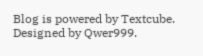Blog is powered by Textcube. Designed by Qwer999.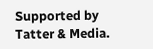Supported by Tatter & Media.